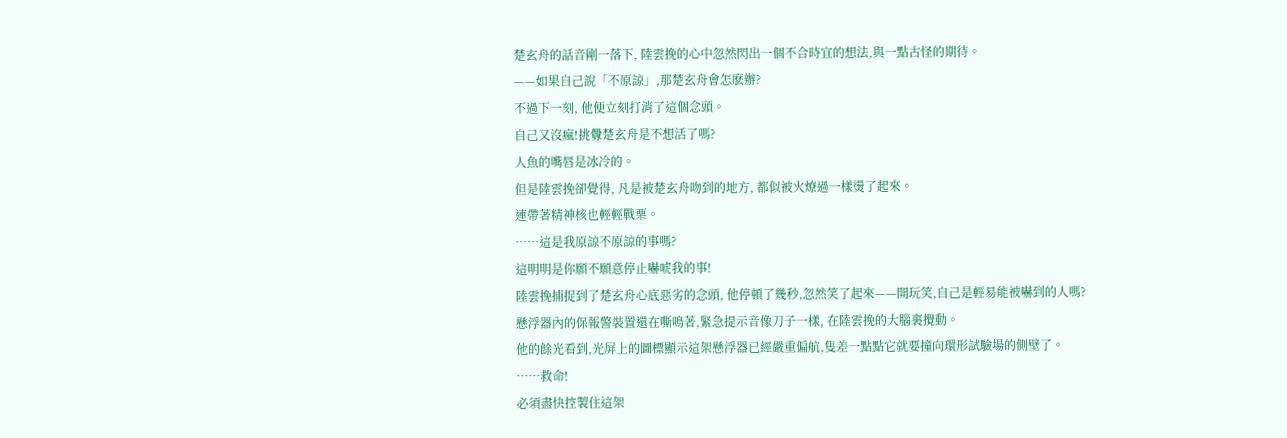楚玄舟的話音剛一落下, 陸雲挽的心中忽然閃出一個不合時宜的想法,與一點古怪的期待。
——如果自己說「不原諒」,那楚玄舟會怎麽辦?
不過下一刻, 他便立刻打消了這個念頭。
自己又沒瘋!挑釁楚玄舟是不想活了嗎?
人魚的嘴唇是冰冷的。
但是陸雲挽卻覺得, 凡是被楚玄舟吻到的地方, 都似被火燎過一樣燙了起來。
連帶著精神核也輕輕戰栗。
……這是我原諒不原諒的事嗎?
這明明是你願不願意停止嚇唬我的事!
陸雲挽捕捉到了楚玄舟心底惡劣的念頭, 他停頓了幾秒,忽然笑了起來——開玩笑,自己是輕易能被嚇到的人嗎?
懸浮器內的保報警裝置還在嘶鳴著,緊急提示音像刀子一樣, 在陸雲挽的大腦裏攪動。
他的餘光看到,光屏上的圖標顯示這架懸浮器已經嚴重偏航,隻差一點點它就要撞向環形試驗場的側壁了。
……救命!
必須盡快控製住這架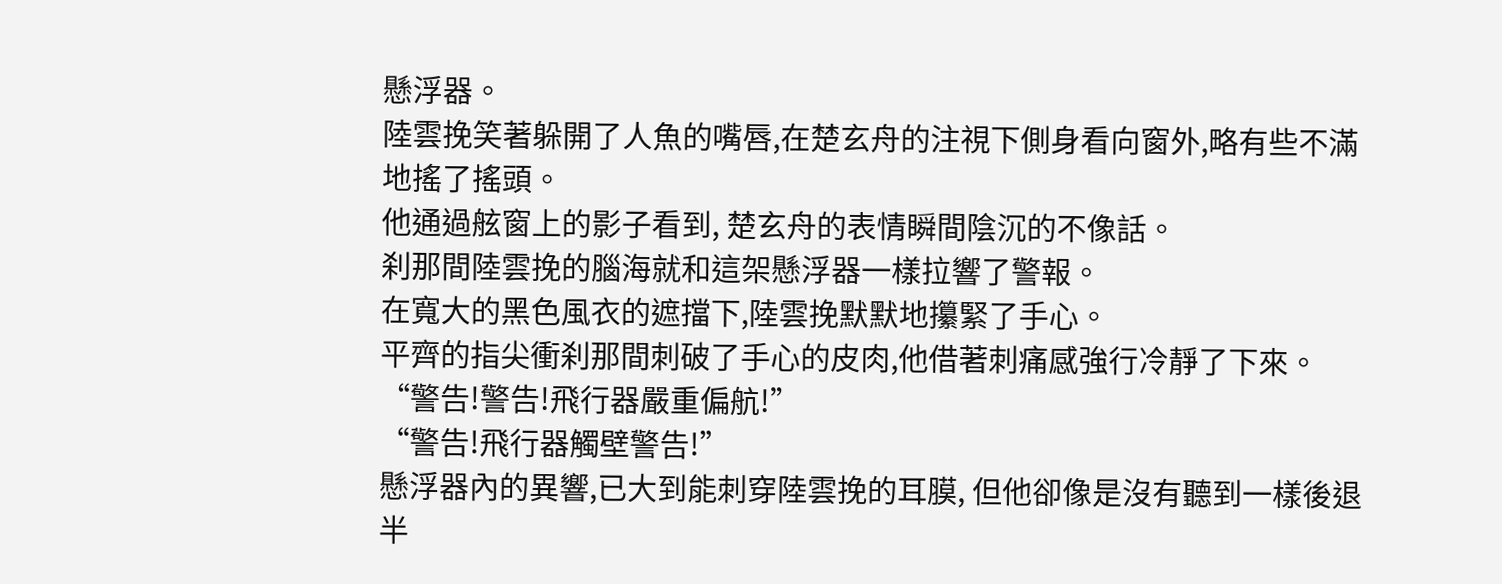懸浮器。
陸雲挽笑著躲開了人魚的嘴唇,在楚玄舟的注視下側身看向窗外,略有些不滿地搖了搖頭。
他通過舷窗上的影子看到, 楚玄舟的表情瞬間陰沉的不像話。
刹那間陸雲挽的腦海就和這架懸浮器一樣拉響了警報。
在寬大的黑色風衣的遮擋下,陸雲挽默默地攥緊了手心。
平齊的指尖衝刹那間刺破了手心的皮肉,他借著刺痛感強行冷靜了下來。
“警告!警告!飛行器嚴重偏航!”
“警告!飛行器觸壁警告!”
懸浮器內的異響,已大到能刺穿陸雲挽的耳膜, 但他卻像是沒有聽到一樣後退半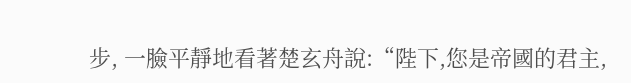步, 一臉平靜地看著楚玄舟說:“陛下,您是帝國的君主,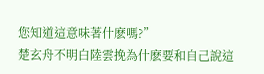您知道這意味著什麽嗎?”
楚玄舟不明白陸雲挽為什麽要和自己說這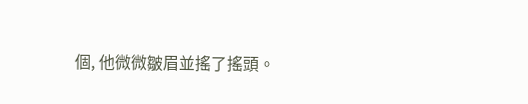個, 他微微皺眉並搖了搖頭。